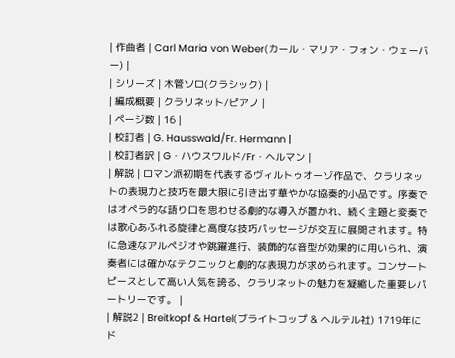| 作曲者 | Carl Maria von Weber(カール・マリア・フォン・ウェーバー) |
| シリーズ | 木管ソロ(クラシック) |
| 編成概要 | クラリネット/ピアノ |
| ページ数 | 16 |
| 校訂者 | G. Hausswald/Fr. Hermann |
| 校訂者訳 | G・ハウスワルド/Fr・ヘルマン |
| 解説 | ロマン派初期を代表するヴィルトゥオーゾ作品で、クラリネットの表現力と技巧を最大限に引き出す華やかな協奏的小品です。序奏ではオペラ的な語り口を思わせる劇的な導入が置かれ、続く主題と変奏では歌心あふれる旋律と高度な技巧パッセージが交互に展開されます。特に急速なアルペジオや跳躍進行、装飾的な音型が効果的に用いられ、演奏者には確かなテクニックと劇的な表現力が求められます。コンサートピースとして高い人気を誇る、クラリネットの魅力を凝縮した重要レパートリーです。 |
| 解説2 | Breitkopf & Hartel(ブライトコップ & ヘルテル社) 1719年にド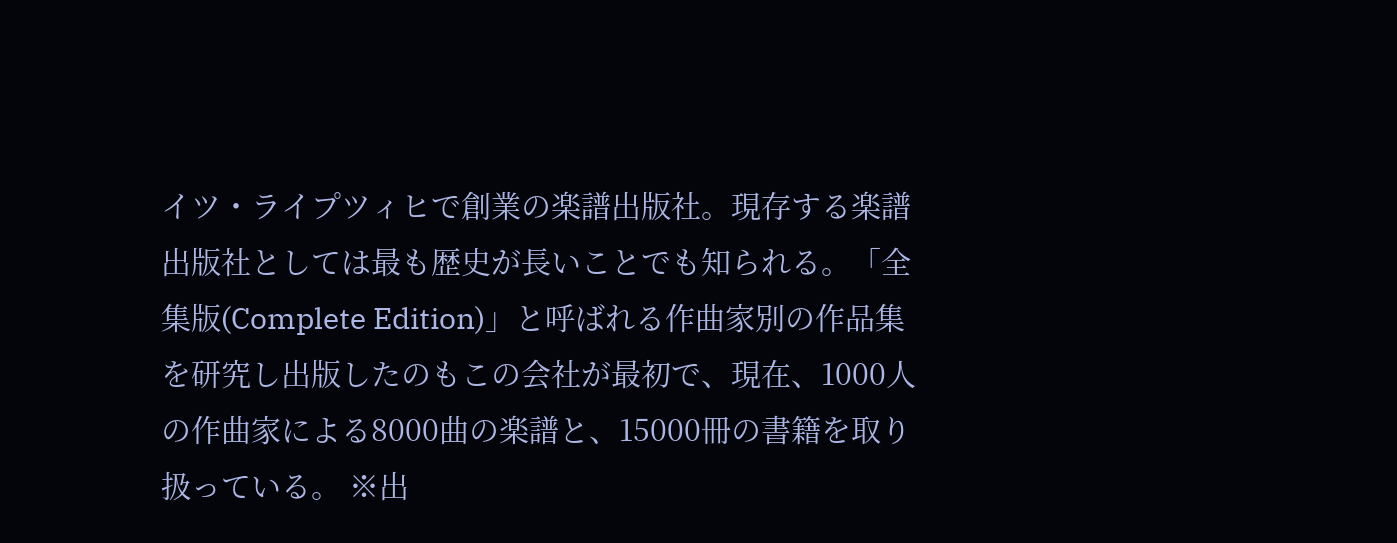イツ・ライプツィヒで創業の楽譜出版社。現存する楽譜出版社としては最も歴史が長いことでも知られる。「全集版(Complete Edition)」と呼ばれる作曲家別の作品集を研究し出版したのもこの会社が最初で、現在、1000人の作曲家による8000曲の楽譜と、15000冊の書籍を取り扱っている。 ※出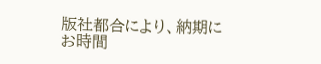版社都合により、納期にお時間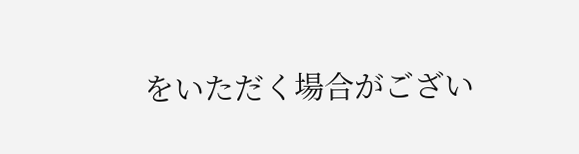をいただく場合がござい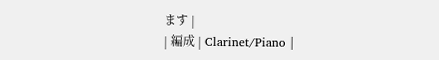ます |
| 編成 | Clarinet/Piano |